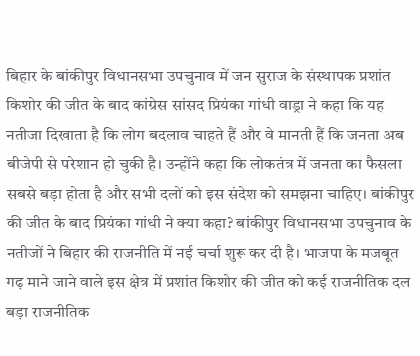बिहार के बांकीपुर विधानसभा उपचुनाव में जन सुराज के संस्थापक प्रशांत किशोर की जीत के बाद कांग्रेस सांसद प्रियंका गांधी वाड्रा ने कहा कि यह नतीजा दिखाता है कि लोग बदलाव चाहते हैं और वे मानती हैं कि जनता अब बीजेपी से परेशान हो चुकी है। उन्होंने कहा कि लोकतंत्र में जनता का फैसला सबसे बड़ा होता है और सभी दलों को इस संदेश को समझना चाहिए। बांकीपुर की जीत के बाद प्रियंका गांधी ने क्या कहा? बांकीपुर विधानसभा उपचुनाव के नतीजों ने बिहार की राजनीति में नई चर्चा शुरू कर दी है। भाजपा के मजबूत गढ़ माने जाने वाले इस क्षेत्र में प्रशांत किशोर की जीत को कई राजनीतिक दल बड़ा राजनीतिक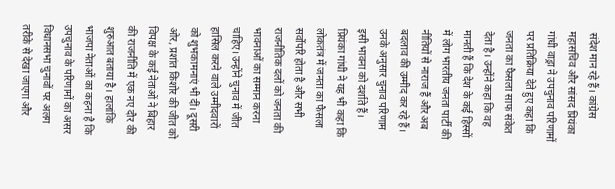संदेश मान रहे हैं। कांग्रेस महासचिव और सांसद प्रियंका गांधी वाड्रा ने उपचुनाव परिणामों पर प्रतिक्रिया देते हुए कहा कि जनता का फैसला साफ संकेत देता है। उन्होंने कहा कि वह मानती हैं कि देश के कई हिस्सों में लोग भारतीय जनता पार्टी की नीतियों से नाराज हैं और अब बदलाव की उम्मीद कर रहे हैं। उनके अनुसार चुनाव परिणाम इसी भावना को दर्शाते हैं। प्रियंका गांधी ने यह भी कहा कि लोकतंत्र में जनता का फैसला सर्वोपरि होता है और सभी राजनीतिक दलों को जनता की भावनाओं का सम्मान करना चाहिए। उन्होंने चुनाव में जीत हासिल करने वाले उम्मीदवारों को शुभकामनाएं भी दीं। दूसरी ओर, प्रशांत किशोर की जीत को विपक्ष के कई नेताओं ने बिहार की राजनीति में एक नए दौर की शुरुआत बताया है। हालांकि भाजपा नेताओं का कहना है कि उपचुनाव के परिणामों का असर विधानसभा चुनावों पर अलग तरीके से देखा जाएगा और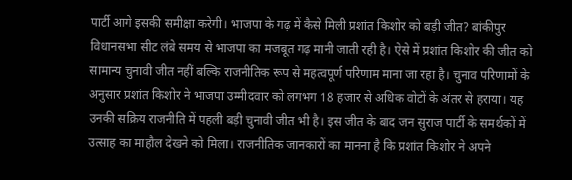पार्टी आगे इसकी समीक्षा करेगी। भाजपा के गढ़ में कैसे मिली प्रशांत किशोर को बड़ी जीत? बांकीपुर विधानसभा सीट लंबे समय से भाजपा का मजबूत गढ़ मानी जाती रही है। ऐसे में प्रशांत किशोर की जीत को सामान्य चुनावी जीत नहीं बल्कि राजनीतिक रूप से महत्वपूर्ण परिणाम माना जा रहा है। चुनाव परिणामों के अनुसार प्रशांत किशोर ने भाजपा उम्मीदवार को लगभग 18 हजार से अधिक वोटों के अंतर से हराया। यह उनकी सक्रिय राजनीति में पहली बड़ी चुनावी जीत भी है। इस जीत के बाद जन सुराज पार्टी के समर्थकों में उत्साह का माहौल देखने को मिला। राजनीतिक जानकारों का मानना है कि प्रशांत किशोर ने अपने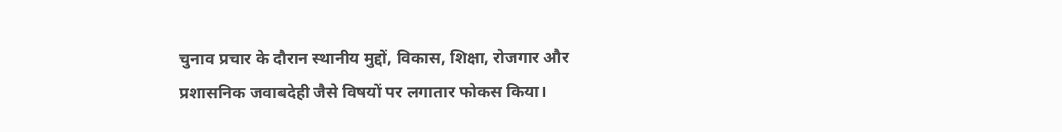चुनाव प्रचार के दौरान स्थानीय मुद्दों, विकास, शिक्षा, रोजगार और प्रशासनिक जवाबदेही जैसे विषयों पर लगातार फोकस किया।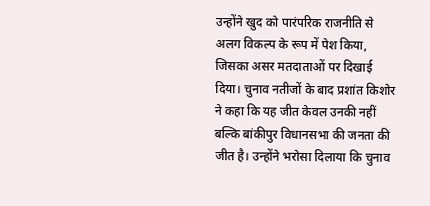उन्होंने खुद को पारंपरिक राजनीति से अलग विकल्प के रूप में पेश किया, जिसका असर मतदाताओं पर दिखाई दिया। चुनाव नतीजों के बाद प्रशांत किशोर ने कहा कि यह जीत केवल उनकी नहीं बल्कि बांकीपुर विधानसभा की जनता की जीत है। उन्होंने भरोसा दिलाया कि चुनाव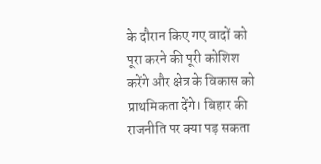के दौरान किए गए वादों को पूरा करने की पूरी कोशिश करेंगे और क्षेत्र के विकास को प्राथमिकता देंगे। बिहार की राजनीति पर क्या पड़ सकता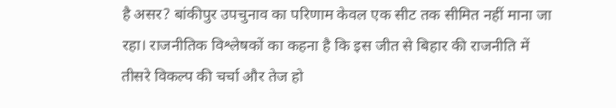है असर? बांकीपुर उपचुनाव का परिणाम केवल एक सीट तक सीमित नहीं माना जा रहा। राजनीतिक विश्लेषकों का कहना है कि इस जीत से बिहार की राजनीति में तीसरे विकल्प की चर्चा और तेज हो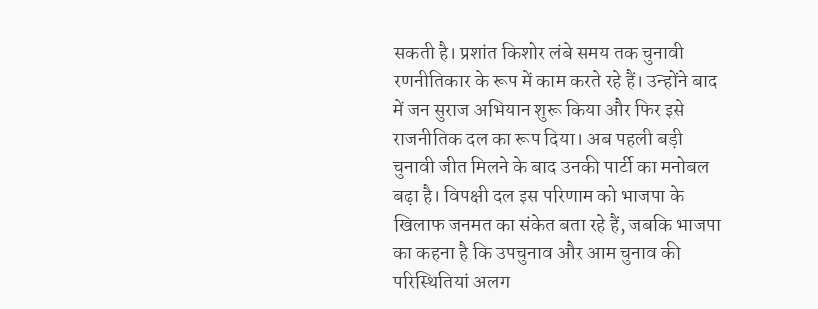सकती है। प्रशांत किशोर लंबे समय तक चुनावी रणनीतिकार के रूप में काम करते रहे हैं। उन्होंने बाद में जन सुराज अभियान शुरू किया और फिर इसे राजनीतिक दल का रूप दिया। अब पहली बड़ी चुनावी जीत मिलने के बाद उनकी पार्टी का मनोबल बढ़ा है। विपक्षी दल इस परिणाम को भाजपा के खिलाफ जनमत का संकेत बता रहे हैं, जबकि भाजपा का कहना है कि उपचुनाव और आम चुनाव की परिस्थितियां अलग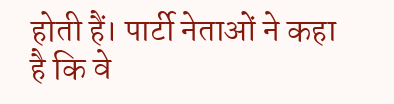होती हैं। पार्टी नेताओं ने कहा है कि वे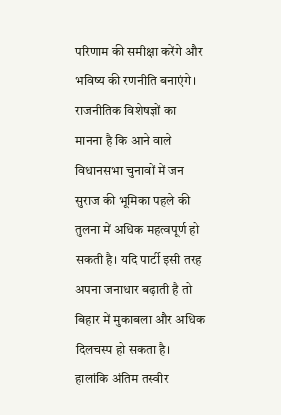परिणाम की समीक्षा करेंगे और भविष्य की रणनीति बनाएंगे। राजनीतिक विशेषज्ञों का मानना है कि आने वाले विधानसभा चुनावों में जन सुराज की भूमिका पहले की तुलना में अधिक महत्वपूर्ण हो सकती है। यदि पार्टी इसी तरह अपना जनाधार बढ़ाती है तो बिहार में मुकाबला और अधिक दिलचस्प हो सकता है। हालांकि अंतिम तस्वीर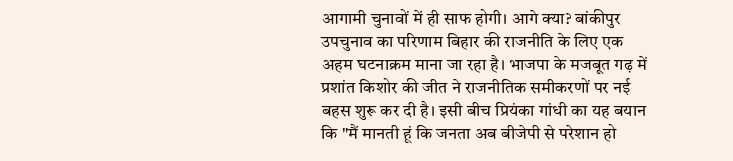आगामी चुनावों में ही साफ होगी। आगे क्या? बांकीपुर उपचुनाव का परिणाम बिहार की राजनीति के लिए एक अहम घटनाक्रम माना जा रहा है। भाजपा के मजबूत गढ़ में प्रशांत किशोर की जीत ने राजनीतिक समीकरणों पर नई बहस शुरू कर दी है। इसी बीच प्रियंका गांधी का यह बयान कि "मैं मानती हूं कि जनता अब बीजेपी से परेशान हो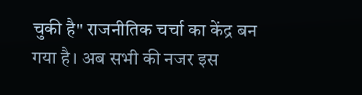चुकी है" राजनीतिक चर्चा का केंद्र बन गया है। अब सभी की नजर इस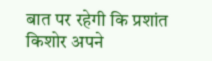बात पर रहेगी कि प्रशांत किशोर अपने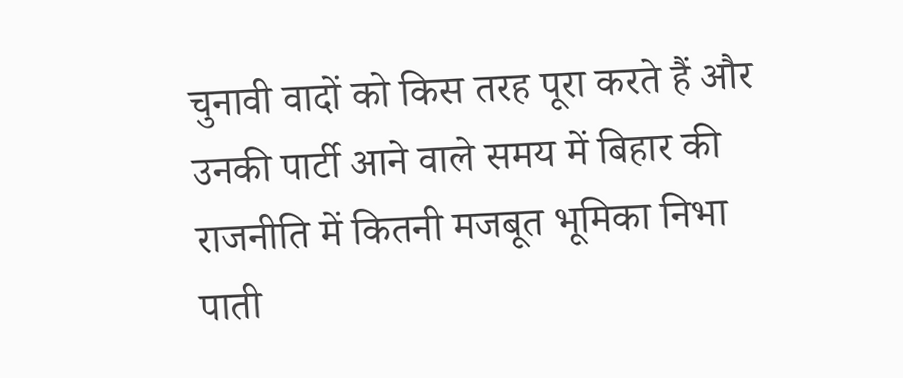चुनावी वादों को किस तरह पूरा करते हैं और उनकी पार्टी आने वाले समय में बिहार की राजनीति में कितनी मजबूत भूमिका निभा पाती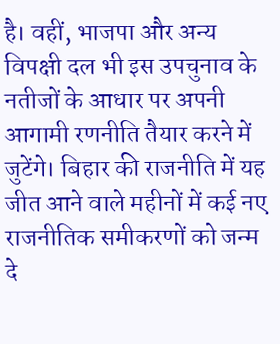है। वहीं, भाजपा और अन्य विपक्षी दल भी इस उपचुनाव के नतीजों के आधार पर अपनी आगामी रणनीति तैयार करने में जुटेंगे। बिहार की राजनीति में यह जीत आने वाले महीनों में कई नए राजनीतिक समीकरणों को जन्म दे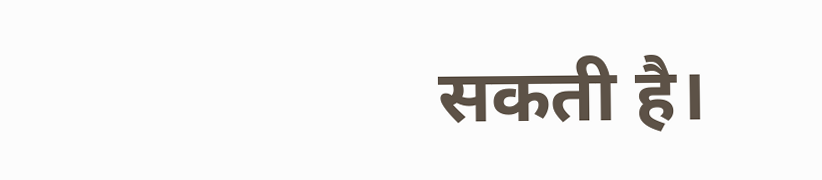सकती है।